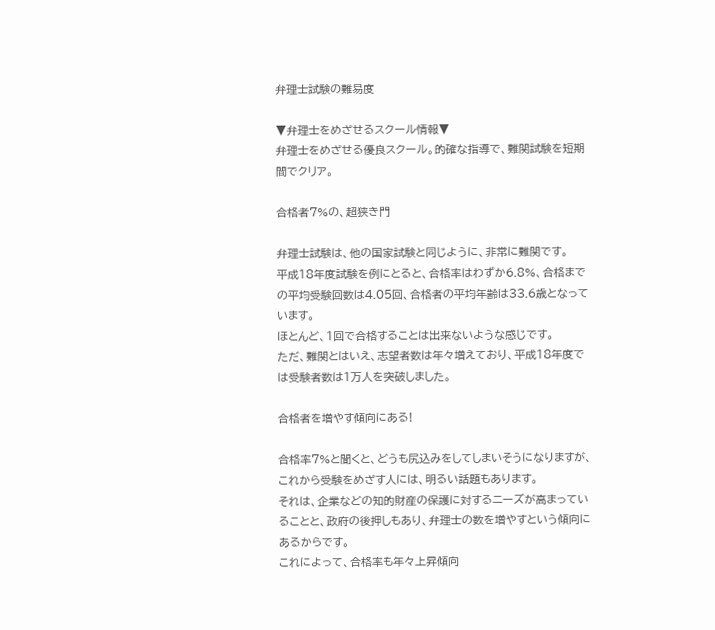弁理士試験の難易度

▼弁理士をめざせるスクール情報▼
弁理士をめざせる優良スクール。的確な指導で、難関試験を短期間でクリア。

合格者7%の、超狭き門

弁理士試験は、他の国家試験と同じように、非常に難関です。
平成18年度試験を例にとると、合格率はわずか6.8%、合格までの平均受験回数は4.05回、合格者の平均年齢は33.6歳となっています。
ほとんど、1回で合格することは出来ないような感じです。
ただ、難関とはいえ、志望者数は年々増えており、平成18年度では受験者数は1万人を突破しました。

合格者を増やす傾向にある!

合格率7%と聞くと、どうも尻込みをしてしまいそうになりますが、これから受験をめざす人には、明るい話題もあります。
それは、企業などの知的財産の保護に対するニーズが高まっていることと、政府の後押しもあり、弁理士の数を増やすという傾向にあるからです。
これによって、合格率も年々上昇傾向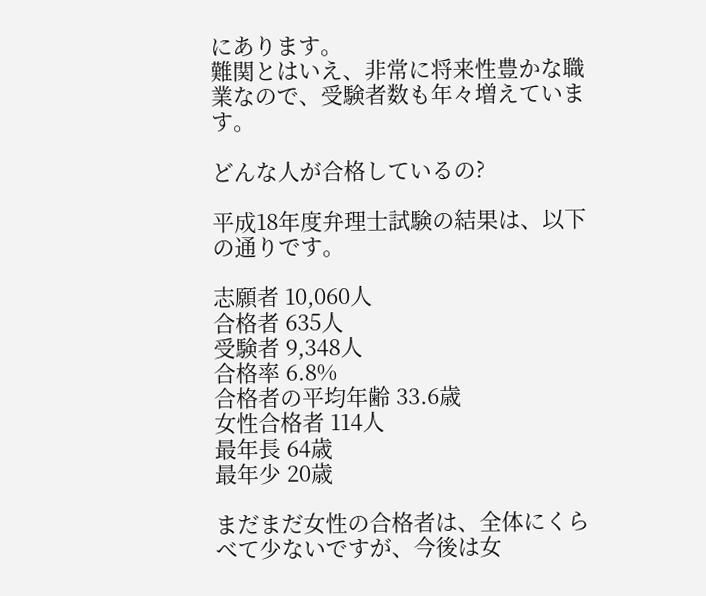にあります。
難関とはいえ、非常に将来性豊かな職業なので、受験者数も年々増えています。

どんな人が合格しているの?

平成18年度弁理士試験の結果は、以下の通りです。

志願者 10,060人
合格者 635人
受験者 9,348人
合格率 6.8%
合格者の平均年齢 33.6歳
女性合格者 114人
最年長 64歳
最年少 20歳

まだまだ女性の合格者は、全体にくらべて少ないですが、今後は女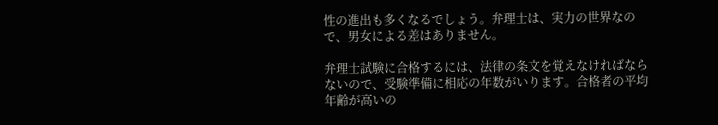性の進出も多くなるでしょう。弁理士は、実力の世界なので、男女による差はありません。

弁理士試験に合格するには、法律の条文を覚えなければならないので、受験準備に相応の年数がいります。合格者の平均年齢が高いの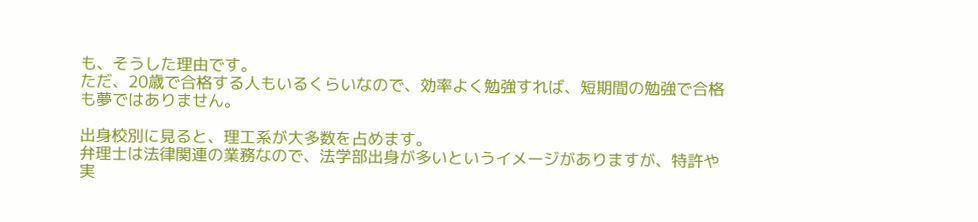も、そうした理由です。
ただ、20歳で合格する人もいるくらいなので、効率よく勉強すれば、短期間の勉強で合格も夢ではありません。

出身校別に見ると、理工系が大多数を占めます。
弁理士は法律関連の業務なので、法学部出身が多いというイメージがありますが、特許や実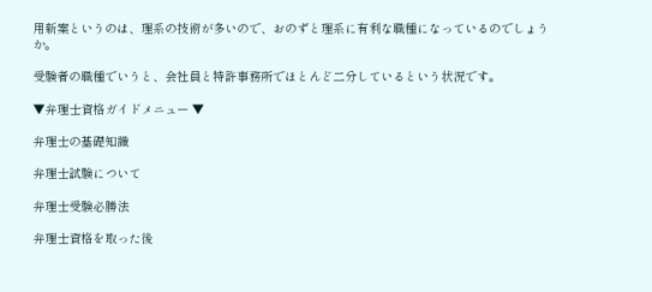用新案というのは、理系の技術が多いので、おのずと理系に有利な職種になっているのでしょうか。

受験者の職種でいうと、会社員と特許事務所でほとんど二分しているという状況です。

▼弁理士資格ガイドメニュー ▼

弁理士の基礎知識

弁理士試験について

弁理士受験必勝法

弁理士資格を取った後